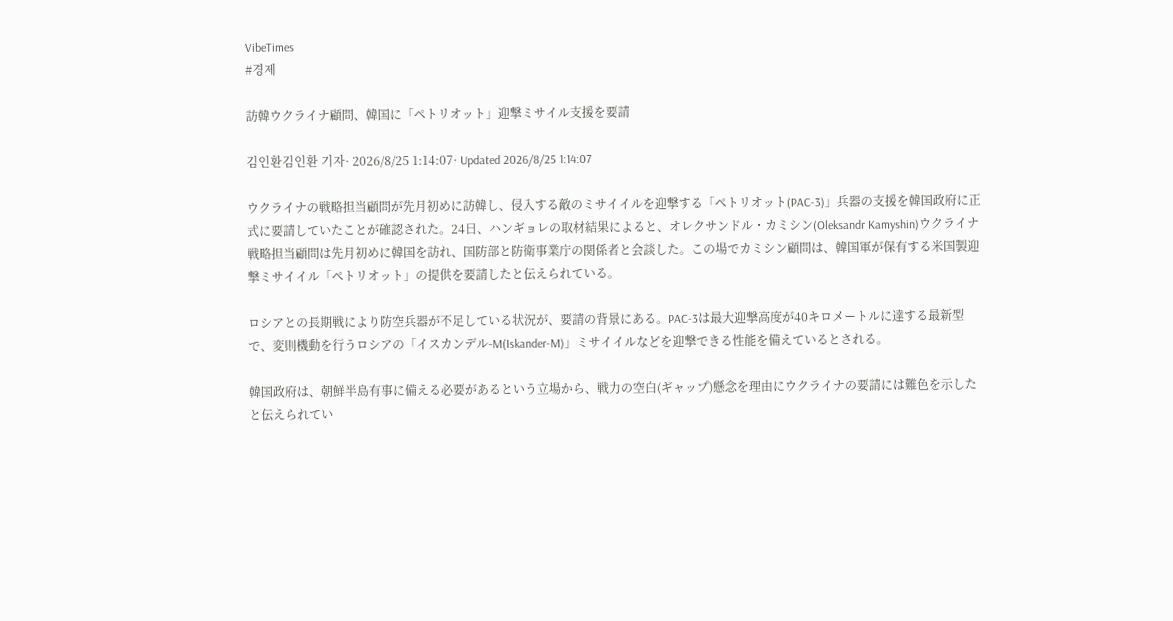VibeTimes
#경제

訪韓ウクライナ顧問、韓国に「ペトリオット」迎撃ミサイル支援を要請

김인환김인환 기자· 2026/8/25 1:14:07· Updated 2026/8/25 1:14:07

ウクライナの戦略担当顧問が先月初めに訪韓し、侵入する敵のミサイイルを迎撃する「ペトリオット(PAC-3)」兵器の支援を韓国政府に正式に要請していたことが確認された。24日、ハンギョレの取材結果によると、オレクサンドル・カミシン(Oleksandr Kamyshin)ウクライナ戦略担当顧問は先月初めに韓国を訪れ、国防部と防衛事業庁の関係者と会談した。この場でカミシン顧問は、韓国軍が保有する米国製迎撃ミサイイル「ペトリオット」の提供を要請したと伝えられている。

ロシアとの長期戦により防空兵器が不足している状況が、要請の背景にある。PAC-3は最大迎撃高度が40キロメートルに達する最新型で、変則機動を行うロシアの「イスカンデル-M(Iskander-M)」ミサイイルなどを迎撃できる性能を備えているとされる。

韓国政府は、朝鮮半島有事に備える必要があるという立場から、戦力の空白(ギャップ)懸念を理由にウクライナの要請には難色を示したと伝えられてい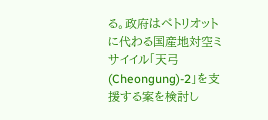る。政府はペトリオットに代わる国産地対空ミサイイル「天弓(Cheongung)-2」を支援する案を検討し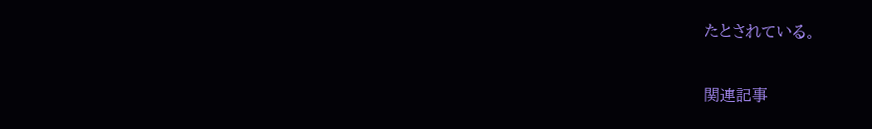たとされている。

関連記事